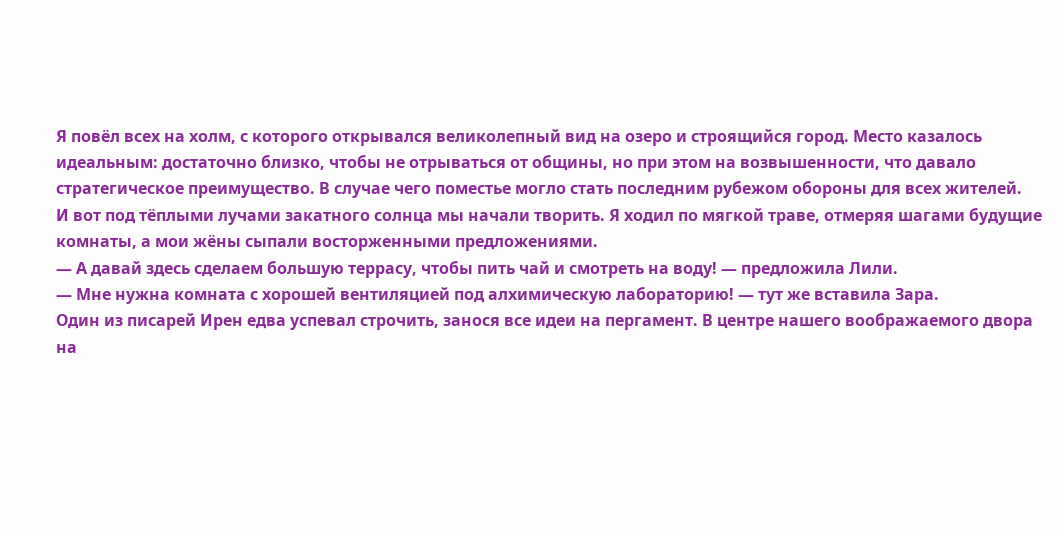Я повёл всех на холм, с которого открывался великолепный вид на озеро и строящийся город. Место казалось идеальным: достаточно близко, чтобы не отрываться от общины, но при этом на возвышенности, что давало стратегическое преимущество. В случае чего поместье могло стать последним рубежом обороны для всех жителей.
И вот под тёплыми лучами закатного солнца мы начали творить. Я ходил по мягкой траве, отмеряя шагами будущие комнаты, а мои жёны сыпали восторженными предложениями.
— А давай здесь сделаем большую террасу, чтобы пить чай и смотреть на воду! — предложила Лили.
— Мне нужна комната с хорошей вентиляцией под алхимическую лабораторию! — тут же вставила Зара.
Один из писарей Ирен едва успевал строчить, занося все идеи на пергамент. В центре нашего воображаемого двора на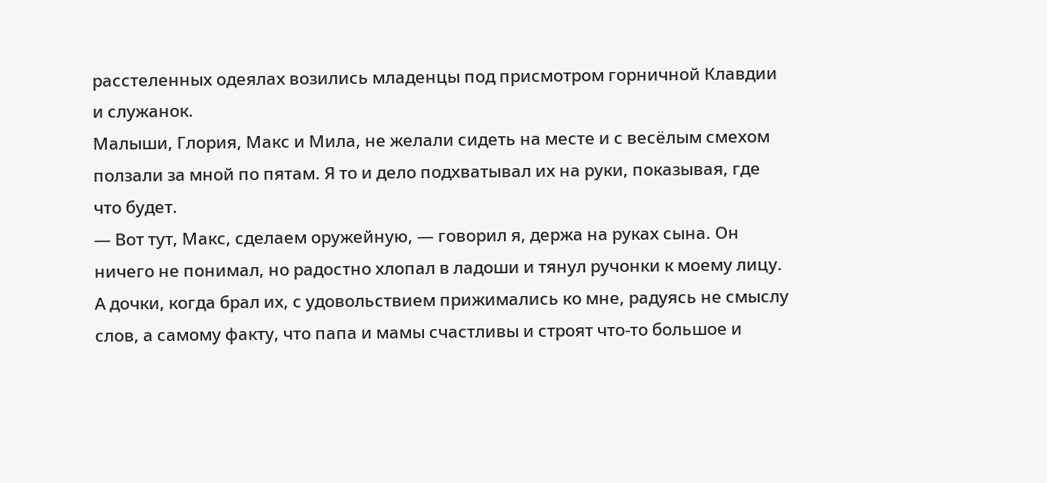расстеленных одеялах возились младенцы под присмотром горничной Клавдии и служанок.
Малыши, Глория, Макс и Мила, не желали сидеть на месте и с весёлым смехом ползали за мной по пятам. Я то и дело подхватывал их на руки, показывая, где что будет.
— Вот тут, Макс, сделаем оружейную, — говорил я, держа на руках сына. Он ничего не понимал, но радостно хлопал в ладоши и тянул ручонки к моему лицу. А дочки, когда брал их, с удовольствием прижимались ко мне, радуясь не смыслу слов, а самому факту, что папа и мамы счастливы и строят что-то большое и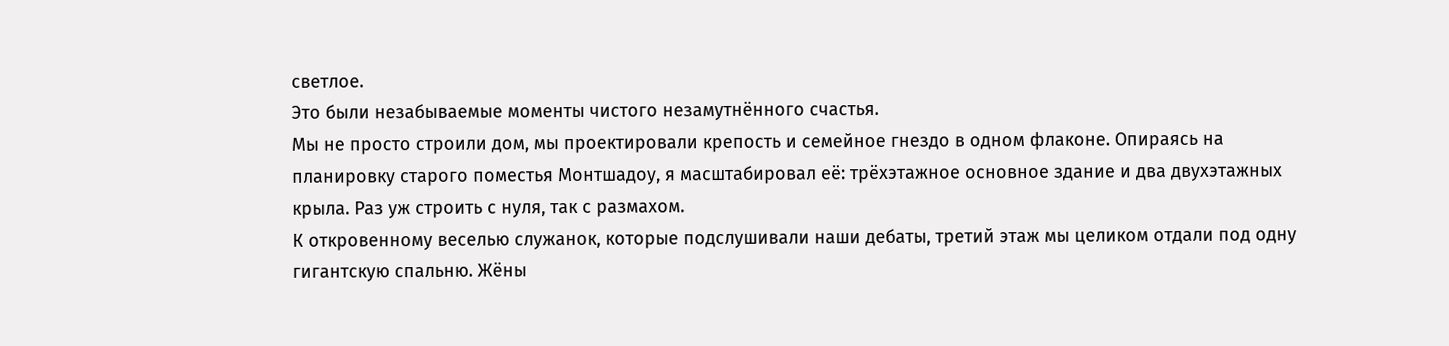светлое.
Это были незабываемые моменты чистого незамутнённого счастья.
Мы не просто строили дом, мы проектировали крепость и семейное гнездо в одном флаконе. Опираясь на планировку старого поместья Монтшадоу, я масштабировал её: трёхэтажное основное здание и два двухэтажных крыла. Раз уж строить с нуля, так с размахом.
К откровенному веселью служанок, которые подслушивали наши дебаты, третий этаж мы целиком отдали под одну гигантскую спальню. Жёны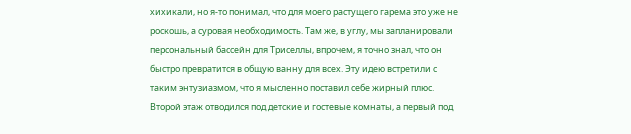хихикали, но я-то понимал, что для моего растущего гарема это уже не роскошь, а суровая необходимость. Там же, в углу, мы запланировали персональный бассейн для Триселлы, впрочем, я точно знал, что он быстро превратится в общую ванну для всех. Эту идею встретили с таким энтузиазмом, что я мысленно поставил себе жирный плюс.
Второй этаж отводился под детские и гостевые комнаты, а первый под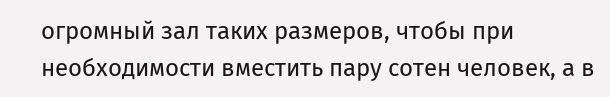огромный зал таких размеров, чтобы при необходимости вместить пару сотен человек, а в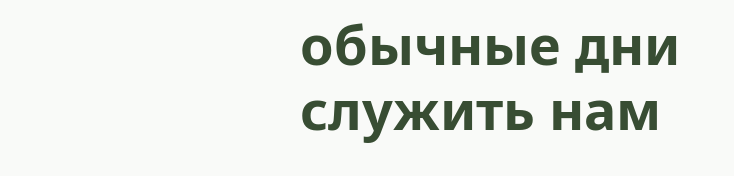обычные дни служить нам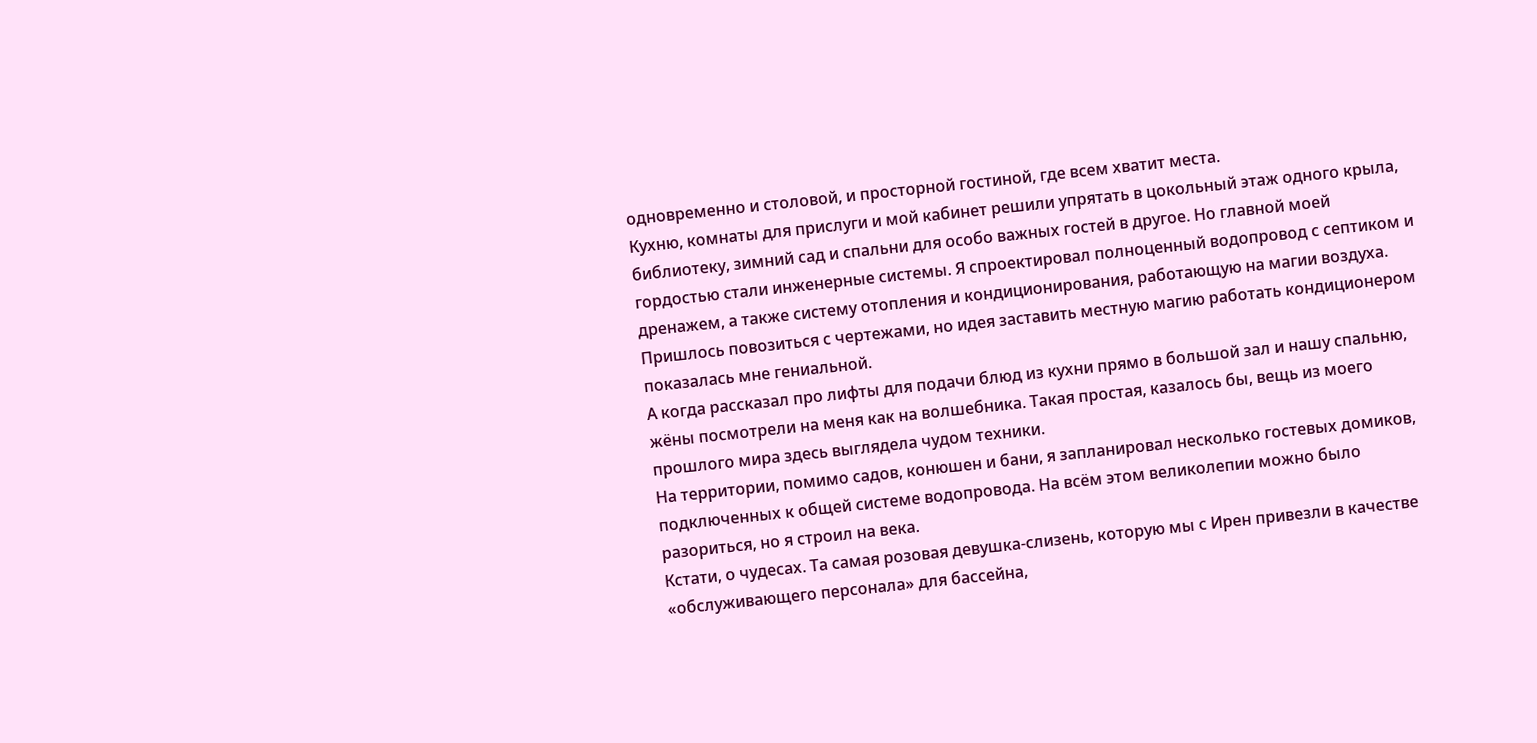одновременно и столовой, и просторной гостиной, где всем хватит места.
Кухню, комнаты для прислуги и мой кабинет решили упрятать в цокольный этаж одного крыла, библиотеку, зимний сад и спальни для особо важных гостей в другое. Но главной моей гордостью стали инженерные системы. Я спроектировал полноценный водопровод с септиком и дренажем, а также систему отопления и кондиционирования, работающую на магии воздуха. Пришлось повозиться с чертежами, но идея заставить местную магию работать кондиционером показалась мне гениальной.
А когда рассказал про лифты для подачи блюд из кухни прямо в большой зал и нашу спальню, жёны посмотрели на меня как на волшебника. Такая простая, казалось бы, вещь из моего прошлого мира здесь выглядела чудом техники.
На территории, помимо садов, конюшен и бани, я запланировал несколько гостевых домиков, подключенных к общей системе водопровода. На всём этом великолепии можно было разориться, но я строил на века.
Кстати, о чудесах. Та самая розовая девушка-слизень, которую мы с Ирен привезли в качестве «обслуживающего персонала» для бассейна,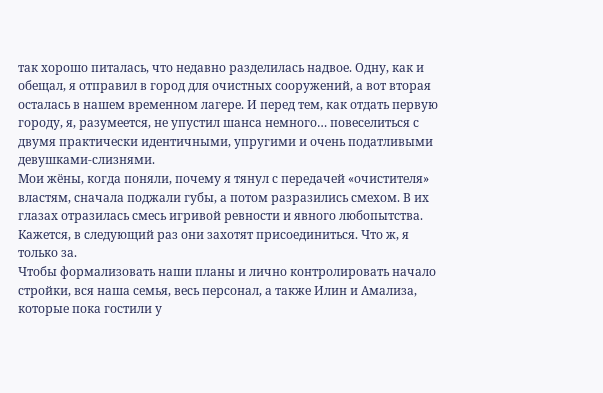так хорошо питалась, что недавно разделилась надвое. Одну, как и обещал, я отправил в город для очистных сооружений, а вот вторая осталась в нашем временном лагере. И перед тем, как отдать первую городу, я, разумеется, не упустил шанса немного… повеселиться с двумя практически идентичными, упругими и очень податливыми девушками-слизнями.
Мои жёны, когда поняли, почему я тянул с передачей «очистителя» властям, сначала поджали губы, а потом разразились смехом. В их глазах отразилась смесь игривой ревности и явного любопытства. Кажется, в следующий раз они захотят присоединиться. Что ж, я только за.
Чтобы формализовать наши планы и лично контролировать начало стройки, вся наша семья, весь персонал, а также Илин и Амализа, которые пока гостили у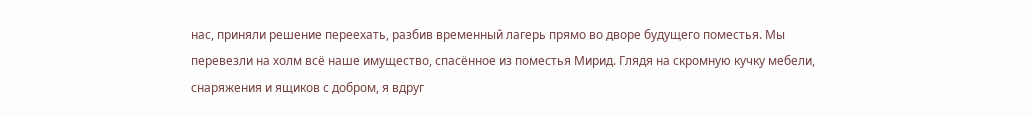нас, приняли решение переехать, разбив временный лагерь прямо во дворе будущего поместья. Мы перевезли на холм всё наше имущество, спасённое из поместья Мирид. Глядя на скромную кучку мебели, снаряжения и ящиков с добром, я вдруг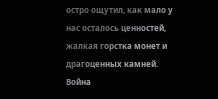остро ощутил, как мало у нас осталось ценностей, жалкая горстка монет и драгоценных камней. Война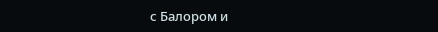с Балором и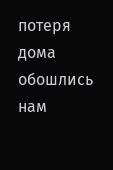потеря дома обошлись нам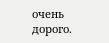очень дорого.